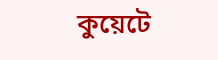কুয়েটে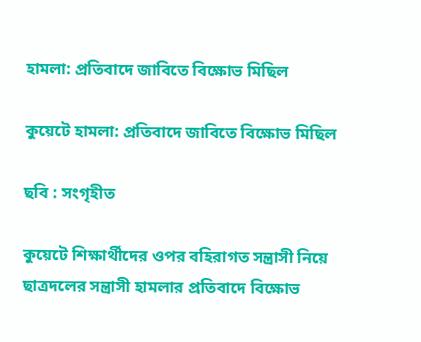হামলা: প্রতিবাদে জাবিতে বিক্ষোভ মিছিল

কুয়েটে হামলা: প্রতিবাদে জাবিতে বিক্ষোভ মিছিল

ছবি : সংগৃহীত

কুয়েটে শিক্ষার্থীদের ওপর বহিরাগত সন্ত্রাসী নিয়ে ছাত্রদলের সন্ত্রাসী হামলার প্রতিবাদে বিক্ষোভ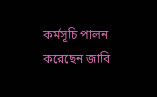কর্মসূচি পালন করেছেন জাবি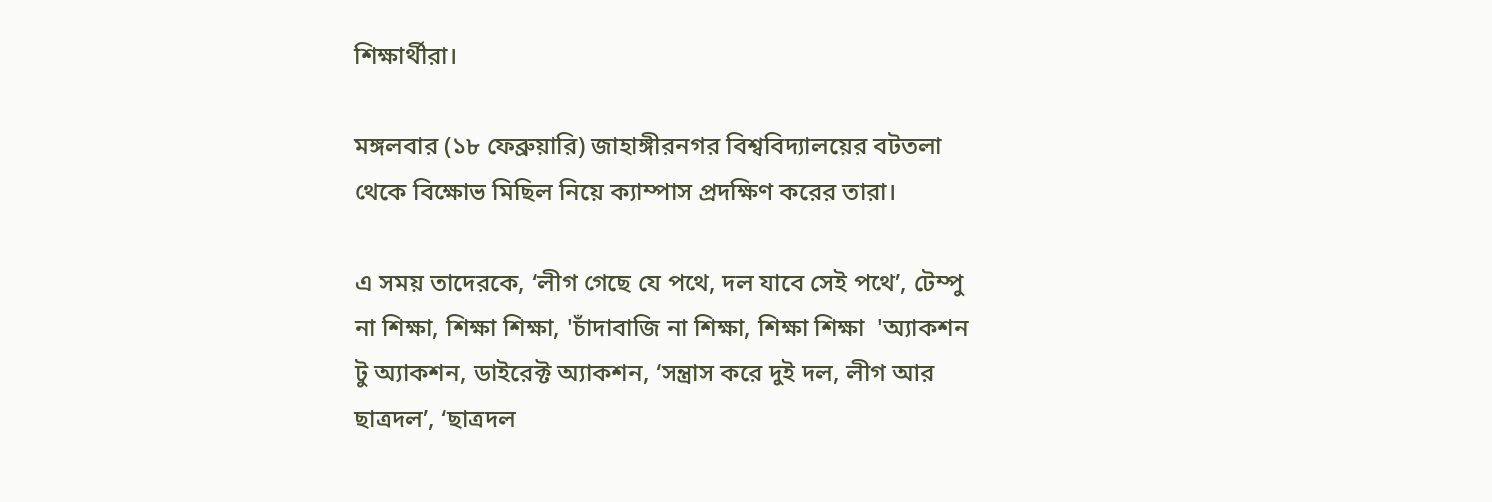শিক্ষার্থীরা।

মঙ্গলবার (১৮ ফেব্রুয়ারি) জাহাঙ্গীরনগর বিশ্ববিদ্যালয়ের বটতলা থেকে বিক্ষোভ মিছিল নিয়ে ক্যাম্পাস প্রদক্ষিণ করের তারা।

এ সময় তাদেরকে, ‘লীগ গেছে যে পথে, দল যাবে সেই পথে’, টেম্পু না শিক্ষা, শিক্ষা শিক্ষা, 'চাঁদাবাজি না শিক্ষা, শিক্ষা শিক্ষা  'অ্যাকশন টু অ্যাকশন, ডাইরেক্ট অ্যাকশন, ‘সন্ত্রাস করে দুই দল, লীগ আর ছাত্রদল’, ‘ছাত্রদল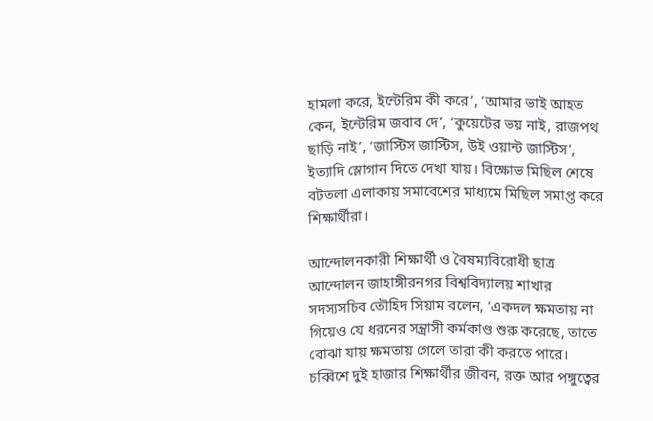হামলা করে, ইন্টেরিম কী করে’, ‘আমার ভাই আহত কেন, ইন্টেরিম জবাব দে’, ‘কুয়েটের ভয় নাই, রাজপথ ছাড়ি নাই’, ‘জাস্টিস জাস্টিস, উই ওয়ান্ট জাস্টিস’, ইত্যাদি স্লোগান দিতে দেখা যায়। বিক্ষোভ মিছিল শেষে বটতলা এলাকায় সমাবেশের মাধ্যমে মিছিল সমাপ্ত করে শিক্ষার্থীরা।

আন্দোলনকারী শিক্ষার্থী ও বৈষম্যবিরোধী ছাত্র আন্দোলন জাহাঙ্গীরনগর বিশ্ববিদ্যালয় শাখার সদস্যসচিব তৌহিদ সিয়াম বলেন, ‘একদল ক্ষমতায় না গিয়েও যে ধরনের সন্ত্রাসী কর্মকাণ্ড শুরু করেছে, তাতে বোঝা যায় ক্ষমতায় গেলে তারা কী করতে পারে। চব্বিশে দুই হাজার শিক্ষার্থীর জীবন, রক্ত আর পঙ্গুত্বের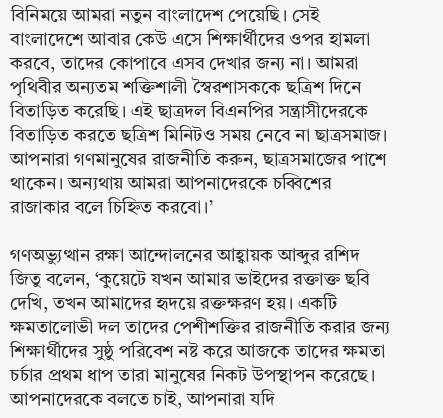বিনিময়ে আমরা নতুন বাংলাদেশ পেয়েছি। সেই বাংলাদেশে আবার কেউ এসে শিক্ষার্থীদের ওপর হামলা করবে, তাদের কোপাবে এসব দেখার জন্য না। আমরা পৃথিবীর অন্যতম শক্তিশালী স্বৈরশাসককে ছত্রিশ দিনে বিতাড়িত করেছি। এই ছাত্রদল বিএনপির সন্ত্রাসীদেরকে বিতাড়িত করতে ছত্রিশ মিনিটও সময় নেবে না ছাত্রসমাজ। আপনারা গণমানুষের রাজনীতি করুন, ছাত্রসমাজের পাশে থাকেন। অন্যথায় আমরা আপনাদেরকে চব্বিশের রাজাকার বলে চিহ্নিত করবো।’

গণঅভ্যুত্থান রক্ষা আন্দোলনের আহ্বায়ক আব্দুর রশিদ জিতু বলেন, ‘কুয়েটে যখন আমার ভাইদের রক্তাক্ত ছবি দেখি, তখন আমাদের হৃদয়ে রক্তক্ষরণ হয়। একটি ক্ষমতালোভী দল তাদের পেশীশক্তির রাজনীতি করার জন্য শিক্ষার্থীদের সুষ্ঠু পরিবেশ নষ্ট করে আজকে তাদের ক্ষমতা চর্চার প্রথম ধাপ তারা মানুষের নিকট উপস্থাপন করেছে। আপনাদেরকে বলতে চাই, আপনারা যদি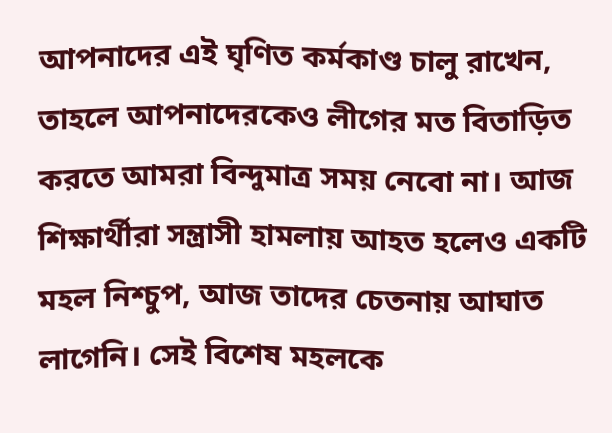আপনাদের এই ঘৃণিত কর্মকাণ্ড চালু রাখেন, তাহলে আপনাদেরকেও লীগের মত বিতাড়িত করতে আমরা বিন্দুমাত্র সময় নেবো না। আজ শিক্ষার্থীরা সন্ত্রাসী হামলায় আহত হলেও একটি মহল নিশ্চুপ, আজ তাদের চেতনায় আঘাত লাগেনি। সেই বিশেষ মহলকে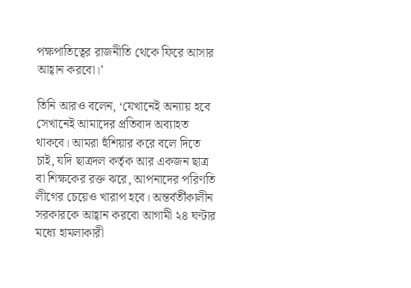পক্ষপাতিত্বের রাজনীতি থেকে ফিরে আসার আহ্বান করবো।’

তিনি আরও বলেন, ‘যেখানেই অন্যায় হবে সেখানেই আমাদের প্রতিবাদ অব্যাহত থাকবে। আমরা হুঁশিয়ার করে বলে দিতে চাই, যদি ছাত্রদল কর্তৃক আর একজন ছাত্র বা শিক্ষকের রক্ত ঝরে, আপনাদের পরিণতি লীগের চেয়েও খারাপ হবে। অন্তর্বর্তীকালীন সরকারকে আহ্বান করবো আগামী ২৪ ঘণ্টার মধ্যে হামলাকারী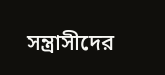সন্ত্রাসীদের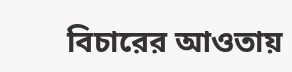বিচারের আওতায়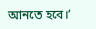আনতে হবে।’